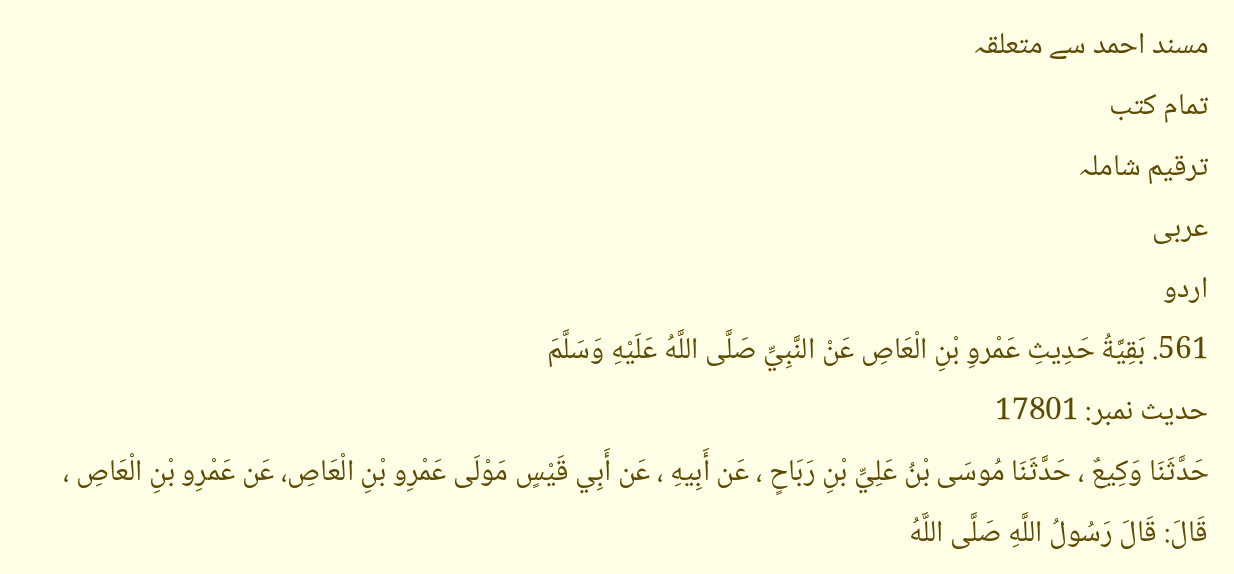مسند احمد سے متعلقہ
تمام کتب
ترقیم شاملہ
عربی
اردو
561. بَقِيَّةُ حَدِيثِ عَمْروِ بْنِ الْعَاصِ عَنْ النَّبِيِّ صَلَّى اللَّهُ عَلَيْهِ وَسَلَّمَ
حدیث نمبر: 17801
حَدَّثَنَا وَكِيعٌ ، حَدَّثَنَا مُوسَى بْنُ عَلِيِّ بْنِ رَبَاحٍ ، عَن أَبِيهِ ، عَن أَبِي قَيْسٍ مَوْلَى عَمْرِو بْنِ الْعَاصِ، عَن عَمْرِو بْنِ الْعَاصِ ، قَالَ: قَالَ رَسُولُ اللَّهِ صَلَّى اللَّهُ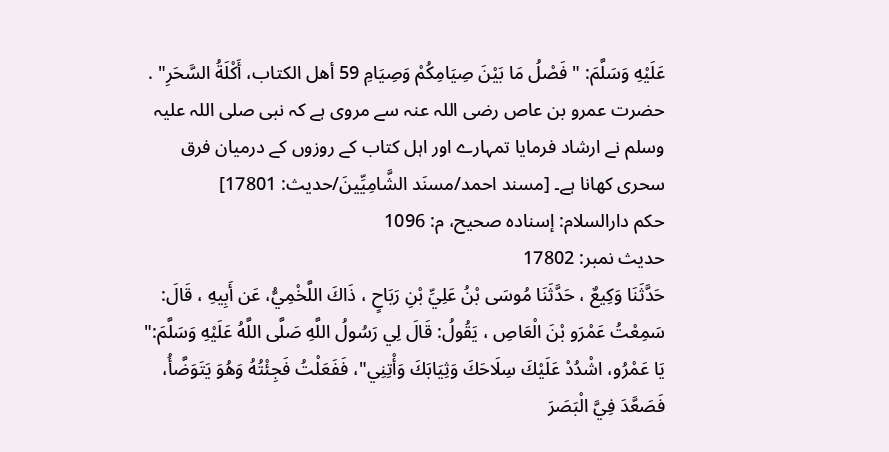عَلَيْهِ وَسَلَّمَ: " فَصْلُ مَا بَيْنَ صِيَامِكُمْ وَصِيَامِ 59 أهل الكتاب، أَكْلَةُ السَّحَرِ" .
حضرت عمرو بن عاص رضی اللہ عنہ سے مروی ہے کہ نبی صلی اللہ علیہ وسلم نے ارشاد فرمایا تمہارے اور اہل کتاب کے روزوں کے درمیان فرق سحری کھانا ہے۔ [مسند احمد/مسنَد الشَّامِیِّینَ/حدیث: 17801]
حکم دارالسلام: إسناده صحيح، م: 1096
حدیث نمبر: 17802
حَدَّثَنَا وَكِيعٌ ، حَدَّثَنَا مُوسَى بْنُ عَلِيِّ بْنِ رَبَاحٍ ، ذَاكَ اللَّخْمِيُّ، عَن أَبِيهِ ، قَالَ: سَمِعْتُ عَمْرَو بْنَ الْعَاصِ ، يَقُولُ: قَالَ لِي رَسُولُ اللَّهِ صَلَّى اللَّهُ عَلَيْهِ وَسَلَّمَ:" يَا عَمْرُو، اشْدُدْ عَلَيْكَ سِلَاحَكَ وَثِيَابَكَ وَأْتِنِي"، فَفَعَلْتُ فَجِئْتُهُ وَهُوَ يَتَوَضَّأُ، فَصَعَّدَ فِيَّ الْبَصَرَ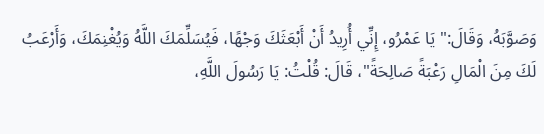وَصَوَّبَهُ، وَقَالَ:" يَا عَمْرُو، إِنِّي أُرِيدُ أَنْ أَبْعَثَكَ وَجْهًا، فَيُسَلِّمَكَ اللَّهُ وَيُغْنِمَكَ، وَأَرْعَبُ لَكَ مِنَ الْمَالِ رَعْبَةً صَالِحَةً"، قَالَ: قُلْتُ: يَا رَسُولَ اللَّهِ،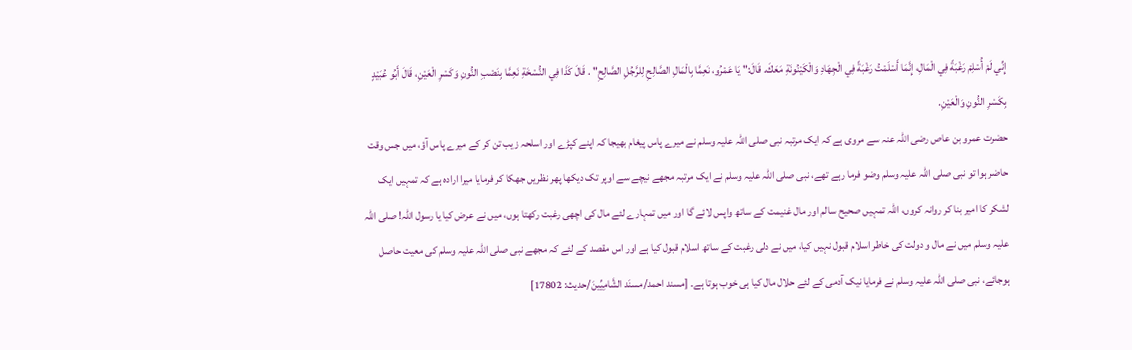إِنِّي لَمْ أُسْلِمْ رَغْبَةً فِي الْمَالِ، إِنَّمَا أَسْلَمْتُ رَغْبَةً فِي الْجِهَادِ وَالْكَيْنُونَةِ مَعَكَ. قَالَ:" يَا عَمْرُو، نَعِمَّا بِالْمَالِ الصَّالِحِ لِلرَّجُلِ الصَّالِحِ" . قَالَ كَذَا فِي النُّسْخَةِ نَعِمَّا بِنَصْبِ النُّونِ وَكَسْرِ الْعَيْنِ، قَالَ أَبُو عُبَيْدٍ بِكَسْرِ النُّونِ وَالْعَيْنِ.
حضرت عمرو بن عاص رضی اللہ عنہ سے مروی ہے کہ ایک مرتبہ نبی صلی اللہ علیہ وسلم نے میرے پاس پیغام بھیجا کہ اپنے کپڑے اور اسلحہ زیب تن کر کے میرے پاس آؤ، میں جس وقت حاضر ہوا تو نبی صلی اللہ علیہ وسلم وضو فرما رہے تھے، نبی صلی اللہ علیہ وسلم نے ایک مرتبہ مجھے نیچے سے اوپر تک دیکھا پھر نظریں جھکا کر فرمایا میرا ارادہ ہے کہ تمہیں ایک لشکر کا امیر بنا کر روانہ کروں، اللہ تمہیں صحیح سالم اور مال غنیمت کے ساتھ واپس لائے گا اور میں تمہارے لئے مال کی اچھی رغبت رکھتا ہوں، میں نے عرض کیا یا رسول اللہ! صلی اللہ علیہ وسلم میں نے مال و دولت کی خاطر اسلام قبول نہیں کیا، میں نے دلی رغبت کے ساتھ اسلام قبول کیا ہے اور اس مقصد کے لئے کہ مجھے نبی صلی اللہ علیہ وسلم کی معیت حاصل ہوجائے، نبی صلی اللہ علیہ وسلم نے فرمایا نیک آدمی کے لئے حلال مال کیا ہی خوب ہوتا ہے۔ [مسند احمد/مسنَد الشَّامِیِّینَ/حدیث: 17802]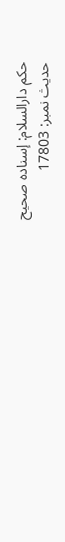حکم دارالسلام: إسناده صحيح
حدیث نمبر: 17803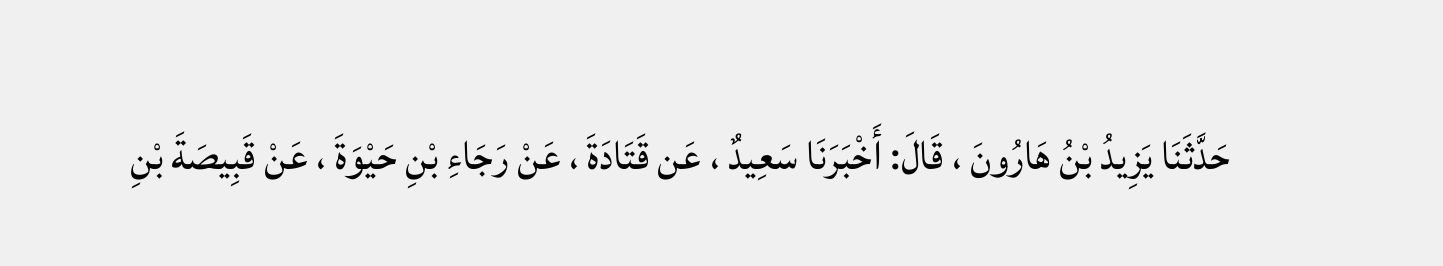حَدَّثَنَا يَزِيدُ بْنُ هَارُونَ ، قَالَ: أَخْبَرَنَا سَعِيدٌ ، عَن قَتَادَةَ ، عَنْ رَجَاءِ بْنِ حَيْوَةَ ، عَنْ قَبِيصَةَ بْنِ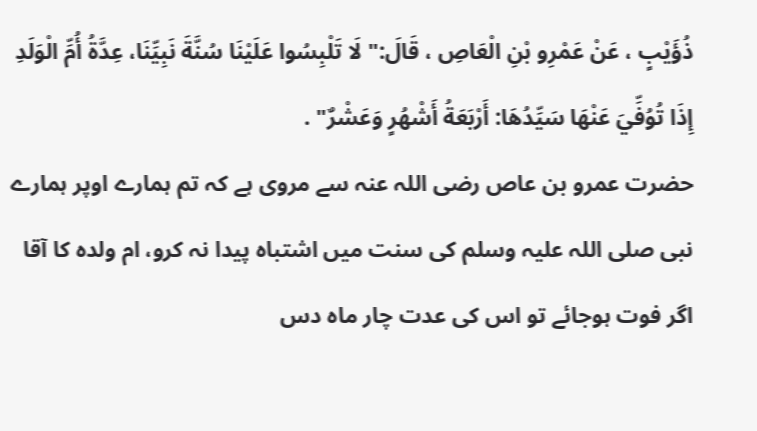ذُؤَيْبٍ ، عَنْ عَمْرِو بْنِ الْعَاصِ ، قَالَ:" لَا تَلْبِسُوا عَلَيْنَا سُنَّةَ نَبِيِّنَا، عِدَّةُ أُمِّ الْوَلَدِ إِذَا تُوُفِّيَ عَنْهَا سَيِّدُهَا: أَرْبَعَةُ أَشْهُرٍ وَعَشْرٌ" .
حضرت عمرو بن عاص رضی اللہ عنہ سے مروی ہے کہ تم ہمارے اوپر ہمارے نبی صلی اللہ علیہ وسلم کی سنت میں اشتباہ پیدا نہ کرو، ام ولدہ کا آقا اگر فوت ہوجائے تو اس کی عدت چار ماہ دس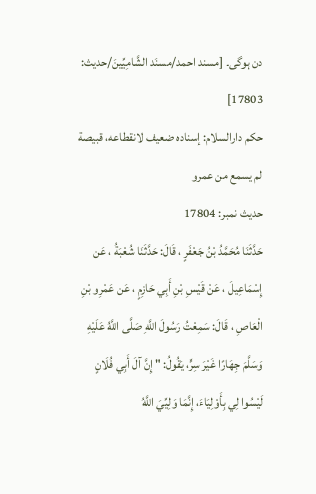دن ہوگی۔ [مسند احمد/مسنَد الشَّامِیِّینَ/حدیث: 17803]
حکم دارالسلام: إسناده ضعيف لانقطاعه، قبيصة لم يسمع من عمرو
حدیث نمبر: 17804
حَدَّثَنَا مُحَمَّدُ بْنُ جَعْفَرٍ ، قَالَ: حَدَّثَنَا شُعْبَةُ ، عَن إِسْمَاعِيلَ ، عَنْ قَيْسِ بْنِ أَبِي حَازِمٍ ، عَن عَمْرِو بْنِ الْعَاصِ ، قَالَ: سَمِعْتُ رَسُولَ اللَّهِ صَلَّى اللَّهُ عَلَيْهِ وَسَلَّمَ جِهَارًا غَيْرَ سِرٍّ، يَقُولُ: " إِنَّ آلَ أَبِي فُلَانٍ لَيْسُوا لِي بِأَوْلِيَاءَ، إِنَّمَا وَلِيِّيَ اللَّهُ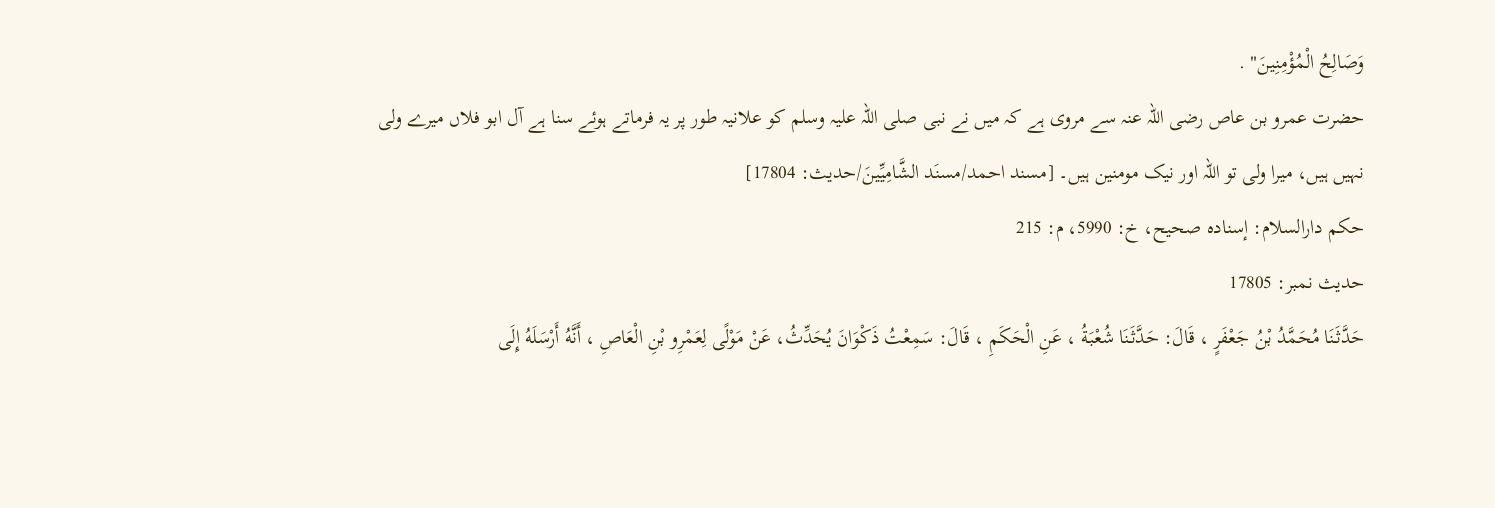وَصَالِحُ الْمُؤْمِنِينَ" .
حضرت عمرو بن عاص رضی اللہ عنہ سے مروی ہے کہ میں نے نبی صلی اللہ علیہ وسلم کو علانیہ طور پر یہ فرماتے ہوئے سنا ہے آل ابو فلاں میرے ولی نہیں ہیں، میرا ولی تو اللہ اور نیک مومنین ہیں۔ [مسند احمد/مسنَد الشَّامِیِّینَ/حدیث: 17804]
حکم دارالسلام: إسناده صحيح، خ: 5990، م: 215
حدیث نمبر: 17805
حَدَّثَنَا مُحَمَّدُ بْنُ جَعْفَرٍ ، قَالَ: حَدَّثَنَا شُعْبَةُ ، عَنِ الْحَكَمِ ، قَالَ: سَمِعْتُ ذَكْوَانَ يُحَدِّثُ، عَنْ مَوْلًى لِعَمْرِو بْنِ الْعَاصِ ، أَنَّهُ أَرْسَلَهُ إِلَى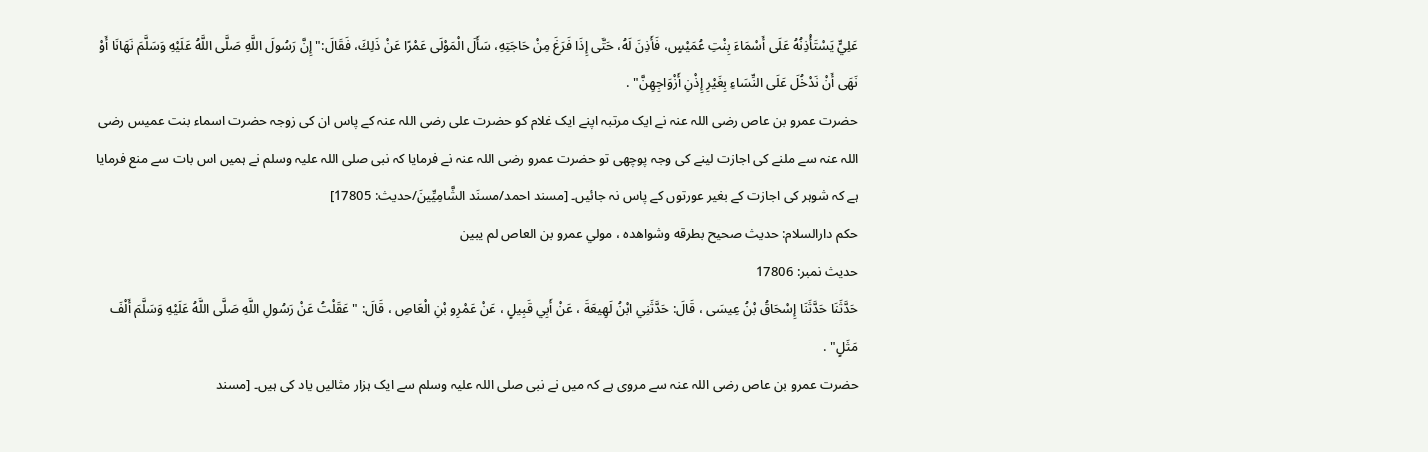عَلِيٍّ يَسْتَأْذِنُهُ عَلَى أَسْمَاءَ بِنْتِ عُمَيْسٍ، فَأَذِنَ لَهُ، حَتَّى إِذَا فَرَغَ مِنْ حَاجَتِهِ، سَأَلَ الْمَوْلَى عَمْرًا عَنْ ذَلِكَ، فَقَالَ:" إِنَّ رَسُولَ اللَّهِ صَلَّى اللَّهُ عَلَيْهِ وَسَلَّمَ نَهَانَا أَوْ نَهَى أَنْ نَدْخُلَ عَلَى النِّسَاءِ بِغَيْرِ إِذْنِ أَزْوَاجِهِنَّ" .
حضرت عمرو بن عاص رضی اللہ عنہ نے ایک مرتبہ اپنے ایک غلام کو حضرت علی رضی اللہ عنہ کے پاس ان کی زوجہ حضرت اسماء بنت عمیس رضی اللہ عنہ سے ملنے کی اجازت لینے کی وجہ پوچھی تو حضرت عمرو رضی اللہ عنہ نے فرمایا کہ نبی صلی اللہ علیہ وسلم نے ہمیں اس بات سے منع فرمایا ہے کہ شوہر کی اجازت کے بغیر عورتوں کے پاس نہ جائیں۔ [مسند احمد/مسنَد الشَّامِیِّینَ/حدیث: 17805]
حکم دارالسلام: حديث صحيح بطرقه وشواهده ، مولي عمرو بن العاص لم يبين
حدیث نمبر: 17806
حَدَّثَنَا حَدَّثَنَا إِسْحَاقُ بْنُ عِيسَى ، قَالَ: حَدَّثَنِي ابْنُ لَهِيعَةَ ، عَنْ أَبِي قَبِيلٍ ، عَنْ عَمْرِو بْنِ الْعَاصِ ، قَالَ: " عَقَلْتُ عَنْ رَسُولِ اللَّهِ صَلَّى اللَّهُ عَلَيْهِ وَسَلَّمَ أَلْفَ مَثَلٍ" .
حضرت عمرو بن عاص رضی اللہ عنہ سے مروی ہے کہ میں نے نبی صلی اللہ علیہ وسلم سے ایک ہزار مثالیں یاد کی ہیں۔ [مسند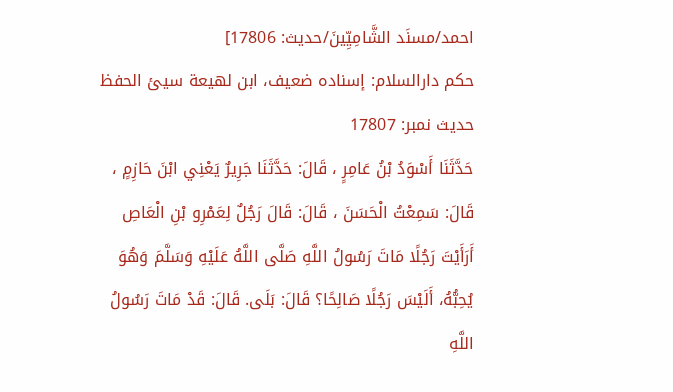احمد/مسنَد الشَّامِیِّینَ/حدیث: 17806]
حکم دارالسلام: إسناده ضعيف، ابن لهيعة سيئ الحفظ
حدیث نمبر: 17807
حَدَّثَنَا أَسْوَدُ بْنُ عَامِرٍ ، قَالَ: حَدَّثَنَا جَرِيرٌ يَعْنِي ابْنَ حَازِمٍ ، قَالَ: سَمِعْتُ الْحَسَنَ ، قَالَ: قَالَ رَجُلٌ لِعَمْرِو بْنِ الْعَاصِ أَرَأَيْتَ رَجُلًا مَاتَ رَسُولُ اللَّهِ صَلَّى اللَّهُ عَلَيْهِ وَسَلَّمَ وَهُوَ يُحِبُّهُ، أَلَيْسَ رَجُلًا صَالِحًا؟ قَالَ: بَلَى. قَالَ: قَدْ مَاتَ رَسُولُ اللَّهِ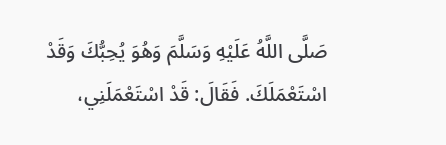صَلَّى اللَّهُ عَلَيْهِ وَسَلَّمَ وَهُوَ يُحِبُّكَ وَقَدْ اسْتَعْمَلَكَ. فَقَالَ: قَدْ اسْتَعْمَلَنِي،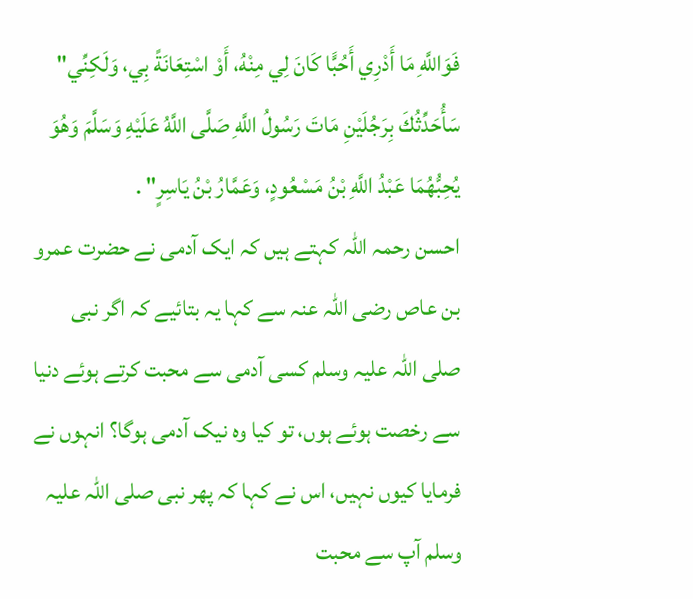فَوَاللَّهِ مَا أَدْرِي أَحُبًّا كَانَ لِي مِنْهُ، أَوْ اسْتِعَانَةً بِي، وَلَكِنِّي" سَأُحَدِّثُكَ بِرَجُلَيْنِ مَاتَ رَسُولُ اللَّهِ صَلَّى اللَّهُ عَلَيْهِ وَسَلَّمَ وَهُوَ يُحِبُّهُمَا عَبْدُ اللَّهِ بْنُ مَسْعُودٍ، وَعَمَّارُ بْنُ يَاسِرٍ" .
احسن رحمہ اللہ کہتے ہیں کہ ایک آدمی نے حضرت عمرو بن عاص رضی اللہ عنہ سے کہا یہ بتائیے کہ اگر نبی صلی اللہ علیہ وسلم کسی آدمی سے محبت کرتے ہوئے دنیا سے رخصت ہوئے ہوں، تو کیا وہ نیک آدمی ہوگا؟ انہوں نے فرمایا کیوں نہیں، اس نے کہا کہ پھر نبی صلی اللہ علیہ وسلم آپ سے محبت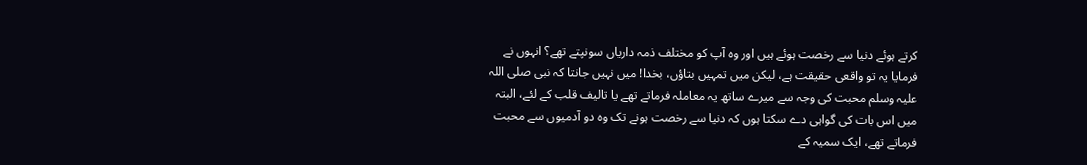کرتے ہوئے دنیا سے رخصت ہوئے ہیں اور وہ آپ کو مختلف ذمہ داریاں سونپتے تھے؟ انہوں نے فرمایا یہ تو واقعی حقیقت ہے، لیکن میں تمہیں بتاؤں، بخدا! میں نہیں جانتا کہ نبی صلی اللہ علیہ وسلم محبت کی وجہ سے میرے ساتھ یہ معاملہ فرماتے تھے یا تالیف قلب کے لئے، البتہ میں اس بات کی گواہی دے سکتا ہوں کہ دنیا سے رخصت ہونے تک وہ دو آدمیوں سے محبت فرماتے تھے، ایک سمیہ کے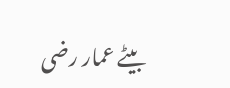بیٹے عمار رضی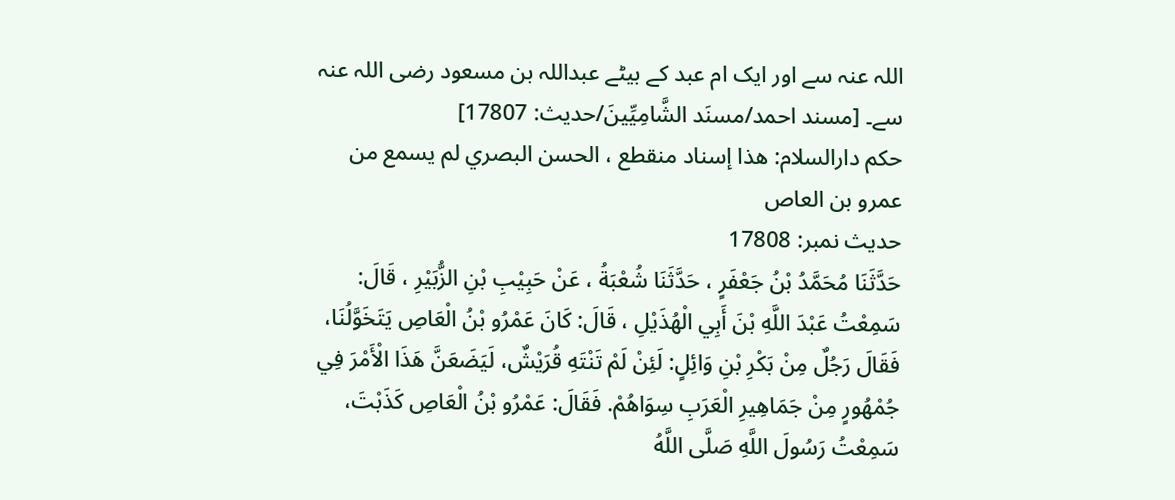اللہ عنہ سے اور ایک ام عبد کے بیٹے عبداللہ بن مسعود رضی اللہ عنہ سے۔ [مسند احمد/مسنَد الشَّامِیِّینَ/حدیث: 17807]
حکم دارالسلام: هذا إسناد منقطع ، الحسن البصري لم يسمع من عمرو بن العاص
حدیث نمبر: 17808
حَدَّثَنَا مُحَمَّدُ بْنُ جَعْفَرٍ ، حَدَّثَنَا شُعْبَةُ ، عَنْ حَبِيْبِ بْنِ الزُّبَيْرِ ، قَالَ: سَمِعْتُ عَبْدَ اللَّهِ بْنَ أَبِي الْهُذَيْلِ ، قَالَ: كَانَ عَمْرُو بْنُ الْعَاصِ يَتَخَوَّلُنَا، فَقَالَ رَجُلٌ مِنْ بَكْرِ بْنِ وَائِلٍ: لَئِنْ لَمْ تَنْتَهِ قُرَيْشٌ، لَيَضَعَنَّ هَذَا الْأَمْرَ فِي جُمْهُورٍ مِنْ جَمَاهِيرِ الْعَرَبِ سِوَاهُمْ. فَقَالَ: عَمْرُو بْنُ الْعَاصِ كَذَبْتَ، سَمِعْتُ رَسُولَ اللَّهِ صَلَّى اللَّهُ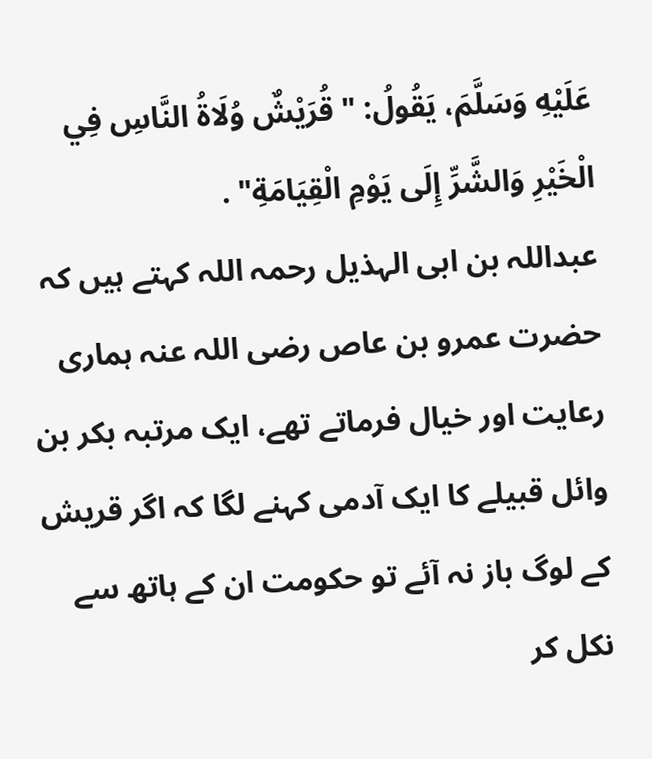عَلَيْهِ وَسَلَّمَ، يَقُولُ: " قُرَيْشٌ وُلَاةُ النَّاسِ فِي الْخَيْرِ وَالشَّرِّ إِلَى يَوْمِ الْقِيَامَةِ" .
عبداللہ بن ابی الہذیل رحمہ اللہ کہتے ہیں کہ حضرت عمرو بن عاص رضی اللہ عنہ ہماری رعایت اور خیال فرماتے تھے، ایک مرتبہ بکر بن وائل قبیلے کا ایک آدمی کہنے لگا کہ اگر قریش کے لوگ باز نہ آئے تو حکومت ان کے ہاتھ سے نکل کر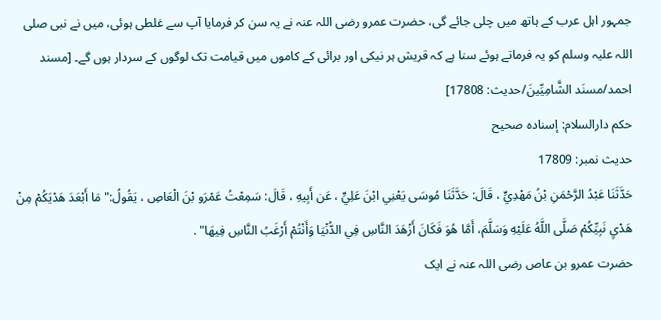جمہور اہل عرب کے ہاتھ میں چلی جائے گی، حضرت عمرو رضی اللہ عنہ نے یہ سن کر فرمایا آپ سے غلطی ہوئی، میں نے نبی صلی اللہ علیہ وسلم کو یہ فرماتے ہوئے سنا ہے کہ قریش ہر نیکی اور برائی کے کاموں میں قیامت تک لوگوں کے سردار ہوں گے۔ [مسند احمد/مسنَد الشَّامِیِّینَ/حدیث: 17808]
حکم دارالسلام: إسناده صحيح
حدیث نمبر: 17809
حَدَّثَنَا عَبْدُ الرَّحْمَنِ بْنُ مَهْدِيٍّ ، قَالَ: حَدَّثَنَا مُوسَى يَعْنِي ابْنَ عَلِيٍّ ، عَن أَبِيهِ ، قَالَ: سَمِعْتُ عَمْرَو بْنَ الْعَاصِ ، يَقُولُ:" مَا أَبْعَدَ هَدْيَكُمْ مِنْ هَدْيِ نَبِيِّكُمْ صَلَّى اللَّهُ عَلَيْهِ وَسَلَّمَ، أَمَّا هُوَ فَكَانَ أَزْهَدَ النَّاسِ فِي الدُّنْيَا وَأَنْتُمْ أَرْغَبُ النَّاسِ فِيهَا" .
حضرت عمرو بن عاص رضی اللہ عنہ نے ایک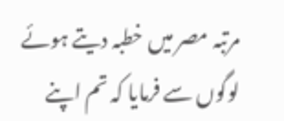مرتبہ مصر میں خطبہ دیتے ہوئے لوگوں سے فرمایا کہ تم اپنے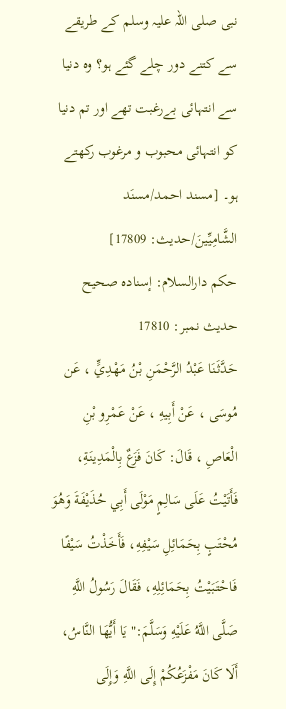نبی صلی اللہ علیہ وسلم کے طریقے سے کتنے دور چلے گئے ہو؟ وہ دنیا سے انتہائی بےرغبت تھے اور تم دنیا کو انتہائی محبوب و مرغوب رکھتے ہو۔ [مسند احمد/مسنَد الشَّامِیِّینَ/حدیث: 17809]
حکم دارالسلام: إسناده صحيح
حدیث نمبر: 17810
حَدَّثَنَا عَبْدُ الرَّحْمَنِ بْنُ مَهْدِيٍّ ، عَن مُوسَى ، عَنْ أَبِيهِ ، عَنْ عَمْرِو بْنِ الْعَاصِ ، قَالَ: كَانَ فَزَعٌ بِالْمَدِينَةِ، فَأَتَيْتُ عَلَى سَالِمٍ مَوْلَى أَبِي حُذَيْفَةَ وَهُوَ مُحْتَبٍ بِحَمَائِلِ سَيْفِهِ، فَأَخَذْتُ سَيْفًا فَاحْتَبَيْتُ بِحَمَائِلِهِ، فَقَالَ رَسُولُ اللَّهِ صَلَّى اللَّهُ عَلَيْهِ وَسَلَّمَ:" يَا أَيُّهَا النَّاسُ، أَلَا كَانَ مَفْزَعُكُمْ إِلَى اللَّهِ وَإِلَى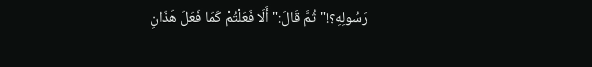رَسُولِهِ؟!" ثُمَّ قَالَ:" أَلَا فَعَلْتُمْ كَمَا فَعَلَ هَذَانِ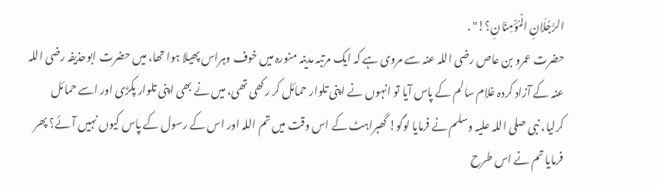الرَّجُلَانِ الْمُؤْمِنَانِ؟!" .
حضرت عمرو بن عاص رضی اللہ عنہ سے مروی ہے کہ ایک مرتبہ مدینہ منورہ میں خوف وہراس پھیلا ہوا تھا، میں حضرت ابوحذیفہ رضی اللہ عنہ کے آزاد کردہ غلام سالم کے پاس آیا تو انہوں نے اپنی تلوار حمائل کر رکھی تھی، میں نے بھی اپنی تلوار پکڑی اور اسے حمائل کرلیا، نبی صلی اللہ علیہ وسلم نے فرمایا لوگو! گھبراہٹ کے اس وقت میں تم اللہ اور اس کے رسول کے پاس کیوں نہیں آئے؟ پھر فرمایا تم نے اس طرح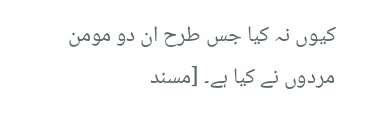کیوں نہ کیا جس طرح ان دو مومن مردوں نے کیا ہے۔ [مسند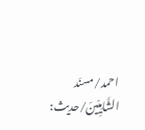احمد/مسنَد الشَّامِیِّینَ/حدیث: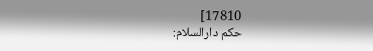17810]
حکم دارالسلام: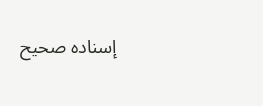إسناده صحيح